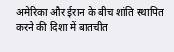अमेरिका और ईरान के बीच शांति स्थापित करने की दिशा में बातचीत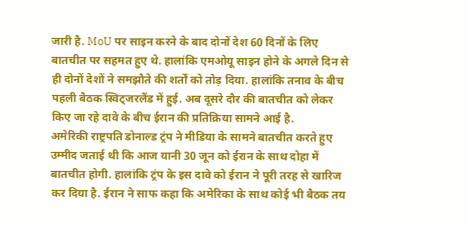जारी है. MoU पर साइन करने के बाद दोनों देश 60 दिनों के लिए बातचीत पर सहमत हुए थे. हालांकि एमओयू साइन होने के अगले दिन से ही दोनों देशों ने समझौते की शर्तों को तोड़ दिया. हालांकि तनाव के बीच पहली बैठक स्विट्जरलैंड में हुई. अब दूसरे दौर की बातचीत को लेकर किए जा रहे दावे के बीच ईरान की प्रतिक्रिया सामने आई है.
अमेरिकी राष्ट्रपति डोनाल्ड ट्रंप ने मीडिया के सामने बातचीत करते हुए उम्मीद जताई थी कि आज यानी 30 जून को ईरान के साथ दोहा में बातचीत होगी. हालांकि ट्रंप के इस दावे को ईरान ने पूरी तरह से खारिज कर दिया है. ईरान ने साफ कहा कि अमेरिका के साथ कोई भी बैठक तय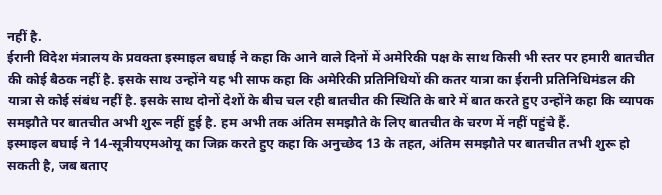नहीं है.
ईरानी विदेश मंत्रालय के प्रवक्ता इस्माइल बघाई ने कहा कि आने वाले दिनों में अमेरिकी पक्ष के साथ किसी भी स्तर पर हमारी बातचीत की कोई बैठक नहीं है. इसके साथ उन्होंने यह भी साफ कहा कि अमेरिकी प्रतिनिधियों की कतर यात्रा का ईरानी प्रतिनिधिमंडल की यात्रा से कोई संबंध नहीं है. इसके साथ दोनों देशों के बीच चल रही बातचीत की स्थिति के बारे में बात करते हुए उन्होंने कहा कि व्यापक समझौते पर बातचीत अभी शुरू नहीं हुई है. हम अभी तक अंतिम समझौते के लिए बातचीत के चरण में नहीं पहुंचे हैं.
इस्माइल बघाई ने 14-सूत्रीयएमओयू का जिक्र करते हुए कहा कि अनुच्छेद 13 के तहत, अंतिम समझौते पर बातचीत तभी शुरू हो सकती है, जब बताए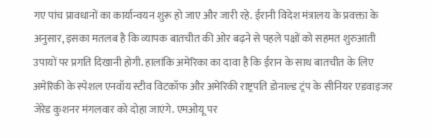गए पांच प्रावधानों का कार्यान्वयन शुरू हो जाए और जारी रहे. ईरानी विदेश मंत्रालय के प्रवक्ता के अनुसार, इसका मतलब है कि व्यापक बातचीत की ओर बढ़ने से पहले पक्षों को सहमत शुरुआती उपायों पर प्रगति दिखानी होगी. हालांकि अमेरिका का दावा है कि ईरान के साथ बातचीत के लिए अमेरिकी के स्पेशल एनवॉय स्टीव विटकॉफ और अमेरिकी राष्ट्रपति डोनाल्ड ट्रंप के सीनियर एडवाइजर जेरेड कुशनर मंगलवार को दोहा जाएंगे. एमओयू पर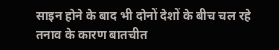साइन होने के बाद भी दोनों देशों के बीच चल रहे तनाव के कारण बातचीत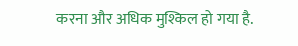करना और अधिक मुश्किल हो गया है.